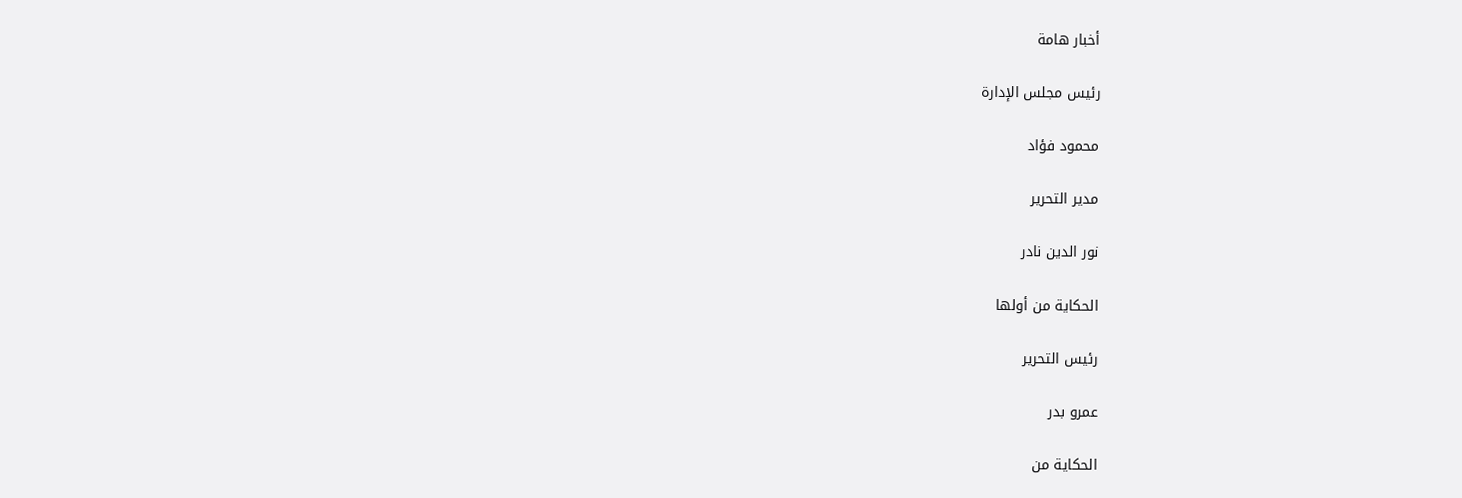أخبار هامة

رئيس مجلس الإدارة

محمود فؤاد

مدير التحرير

نور الدين نادر

الحكاية من أولها

رئيس التحرير

عمرو بدر

الحكاية من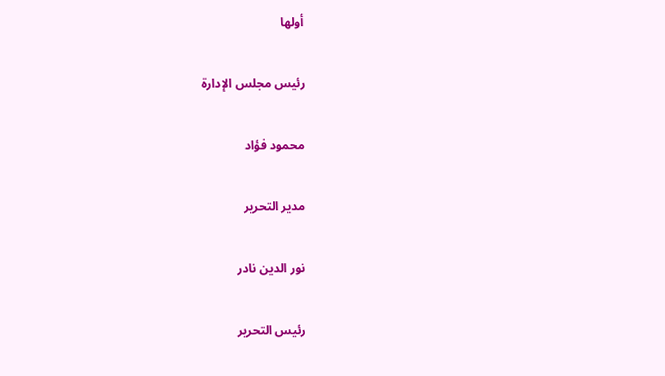أولها

رئيس مجلس الإدارة

محمود فؤاد

مدير التحرير

نور الدين نادر

رئيس التحرير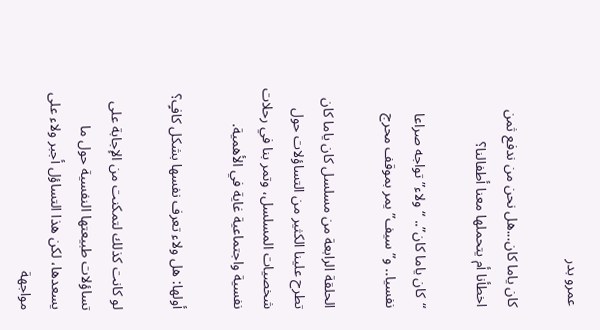عمرو بدر

كان ياما كان...هل نحن من ندفع ثمن اخطأنا أم يتحملها معنا أطفالنا؟

“كان ياما كان”.. “ولاء” تواجه صراعا نفسيا.. و”سيف” يمر بموقف محرج

الحلقة الرابعة من مسلسل كان ياما كان تطرح علينا الكثير من التساؤلات حول شخصيات المسلسل، وتمر بنا في رحلات نفسية واجتماعية غاية في الأهمية.

أولها: هل ولاء تعرف نفسها بشكل كافٍ؟

لو كانت كذلك لتمكنت من الإجابة على تساؤلات طبيعتها النفسية حول ما يسعدها، لكن هذا التساؤل أجبر ولاء على مواجهة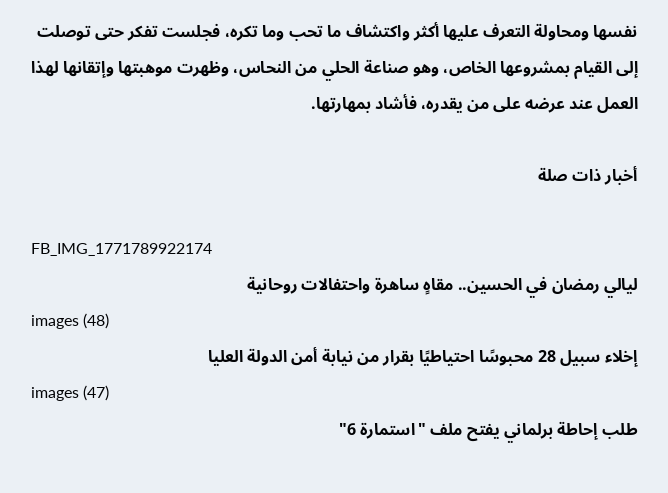نفسها ومحاولة التعرف عليها أكثر واكتشاف ما تحب وما تكره، فجلست تفكر حتى توصلت إلى القيام بمشروعها الخاص، وهو صناعة الحلي من النحاس، وظهرت موهبتها وإتقانها لهذا العمل عند عرضه على من يقدره، فأشاد بمهارتها.

أخبار ذات صلة

FB_IMG_1771789922174
ليالي رمضان في الحسين.. مقاهٍ ساهرة واحتفالات روحانية
images (48)
إخلاء سبيل 28 محبوسًا احتياطيًا بقرار من نيابة أمن الدولة العليا
images (47)
طلب إحاطة برلماني يفتح ملف "استمارة 6"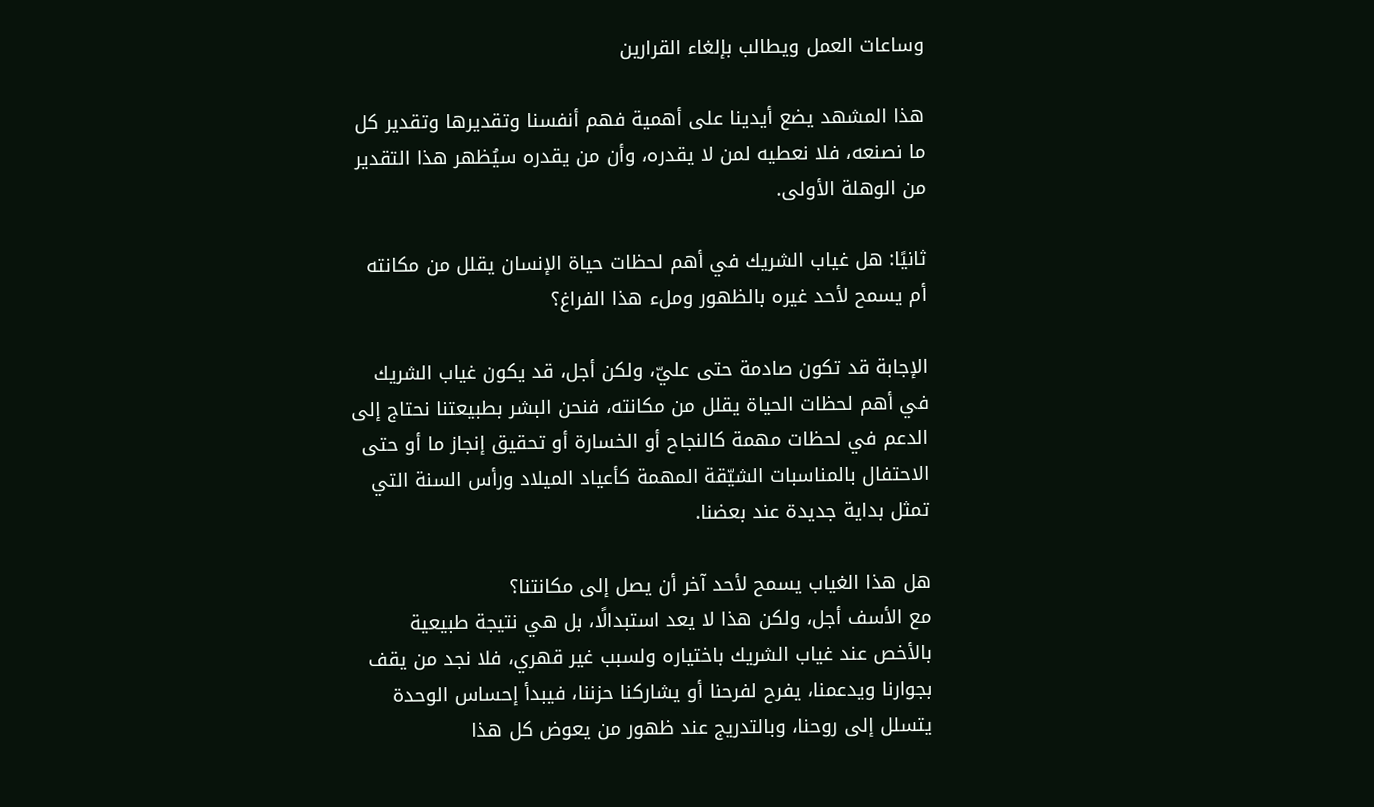وساعات العمل ويطالب بإلغاء القرارين

هذا المشهد يضع أيدينا على أهمية فهم أنفسنا وتقديرها وتقدير كل ما نصنعه، فلا نعطيه لمن لا يقدره، وأن من يقدره سيُظهر هذا التقدير من الوهلة الأولى.

ثانيًا: هل غياب الشريك في أهم لحظات حياة الإنسان يقلل من مكانته أم يسمح لأحد غيره بالظهور وملء هذا الفراغ؟

الإجابة قد تكون صادمة حتى عليّ، ولكن أجل، قد يكون غياب الشريك في أهم لحظات الحياة يقلل من مكانته، فنحن البشر بطبيعتنا نحتاج إلى الدعم في لحظات مهمة كالنجاح أو الخسارة أو تحقيق إنجاز ما أو حتى الاحتفال بالمناسبات الشيّقة المهمة كأعياد الميلاد ورأس السنة التي تمثل بداية جديدة عند بعضنا.

هل هذا الغياب يسمح لأحد آخر أن يصل إلى مكانتنا؟
مع الأسف أجل، ولكن هذا لا يعد استبدالًا، بل هي نتيجة طبيعية بالأخص عند غياب الشريك باختياره ولسبب غير قهري، فلا نجد من يقف بجوارنا ويدعمنا، يفرح لفرحنا أو يشاركنا حزننا، فيبدأ إحساس الوحدة يتسلل إلى روحنا، وبالتدريج عند ظهور من يعوض كل هذا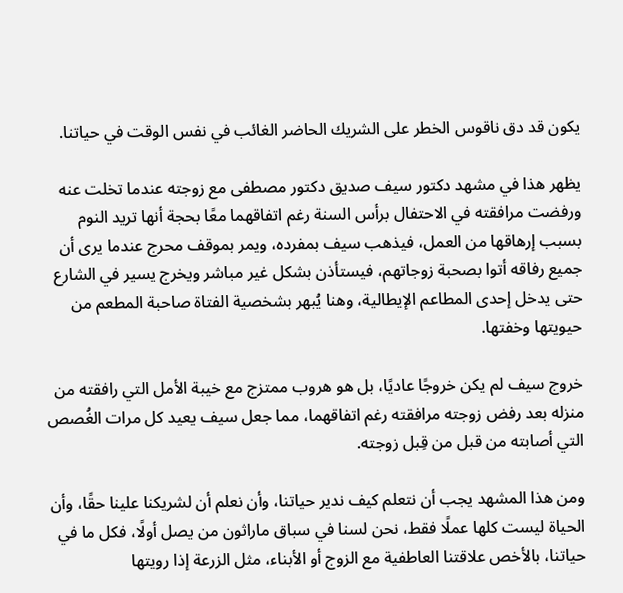يكون قد دق ناقوس الخطر على الشريك الحاضر الغائب في نفس الوقت في حياتنا.

يظهر هذا في مشهد دكتور سيف صديق دكتور مصطفى مع زوجته عندما تخلت عنه ورفضت مرافقته في الاحتفال برأس السنة رغم اتفاقهما معًا بحجة أنها تريد النوم بسبب إرهاقها من العمل، فيذهب سيف بمفرده، ويمر بموقف محرج عندما يرى أن جميع رفاقه أتوا بصحبة زوجاتهم، فيستأذن بشكل غير مباشر ويخرج يسير في الشارع حتى يدخل إحدى المطاعم الإيطالية، وهنا يُبهر بشخصية الفتاة صاحبة المطعم من حيويتها وخفتها.

خروج سيف لم يكن خروجًا عاديًا، بل هو هروب ممتزج مع خيبة الأمل التي رافقته من منزله بعد رفض زوجته مرافقته رغم اتفاقهما، مما جعل سيف يعيد كل مرات الغُصص التي أصابته من قبل من قِبل زوجته.

ومن هذا المشهد يجب أن نتعلم كيف ندير حياتنا، وأن نعلم أن لشريكنا علينا حقًا، وأن الحياة ليست كلها عملًا فقط، نحن لسنا في سباق ماراثون من يصل أولًا، فكل ما في حياتنا، بالأخص علاقتنا العاطفية مع الزوج أو الأبناء، مثل الزرعة إذا رويتها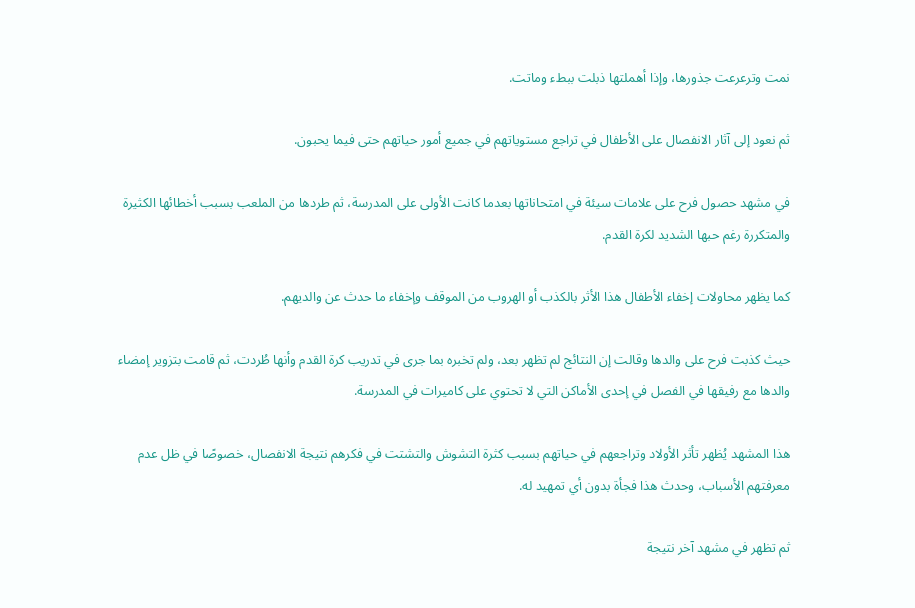نمت وترعرعت جذورها، وإذا أهملتها ذبلت ببطء وماتت.

ثم نعود إلى آثار الانفصال على الأطفال في تراجع مستوياتهم في جميع أمور حياتهم حتى فيما يحبون.

في مشهد حصول فرح على علامات سيئة في امتحاناتها بعدما كانت الأولى على المدرسة، ثم طردها من الملعب بسبب أخطائها الكثيرة والمتكررة رغم حبها الشديد لكرة القدم.

كما يظهر محاولات إخفاء الأطفال هذا الأثر بالكذب أو الهروب من الموقف وإخفاء ما حدث عن والديهم.

حيث كذبت فرح على والدها وقالت إن النتائج لم تظهر بعد، ولم تخبره بما جرى في تدريب كرة القدم وأنها طُردت، ثم قامت بتزوير إمضاء والدها مع رفيقها في الفصل في إحدى الأماكن التي لا تحتوي على كاميرات في المدرسة.

هذا المشهد يُظهر تأثر الأولاد وتراجعهم في حياتهم بسبب كثرة التشوش والتشتت في فكرهم نتيجة الانفصال، خصوصًا في ظل عدم معرفتهم الأسباب، وحدث هذا فجأة بدون أي تمهيد له.

ثم تظهر في مشهد آخر نتيجة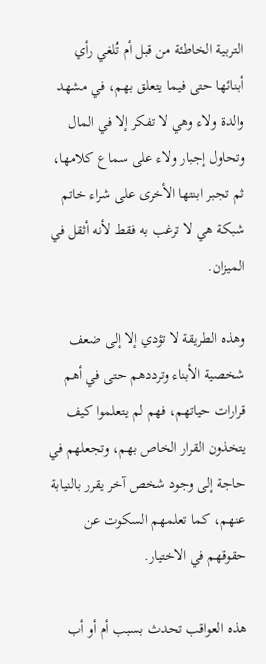التربية الخاطئة من قبل أم تُلغي رأي أبنائها حتى فيما يتعلق بهم، في مشهد والدة ولاء وهي لا تفكر إلا في المال وتحاول إجبار ولاء على سماع كلامها، ثم تجبر ابنتها الأخرى على شراء خاتم شبكة هي لا ترغب به فقط لأنه أثقل في الميزان.

وهذه الطريقة لا تؤدي إلا إلى ضعف شخصية الأبناء وترددهم حتى في أهم قرارات حياتهم، فهم لم يتعلموا كيف يتخذون القرار الخاص بهم، وتجعلهم في حاجة إلى وجود شخص آخر يقرر بالنيابة عنهم، كما تعلمهم السكوت عن حقوقهم في الاختيار.

هذه العواقب تحدث بسبب أم أو أب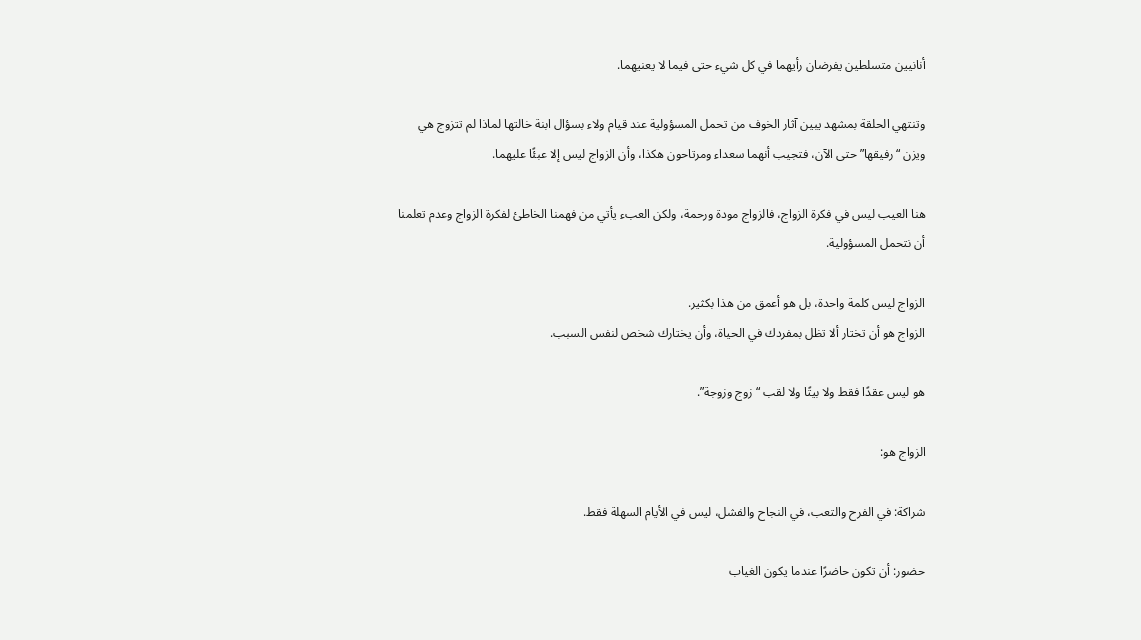أنانيين متسلطين يفرضان رأيهما في كل شيء حتى فيما لا يعنيهما.

وتنتهي الحلقة بمشهد يبين آثار الخوف من تحمل المسؤولية عند قيام ولاء بسؤال ابنة خالتها لماذا لم تتزوج هي ويزن “رفيقها” حتى الآن، فتجيب أنهما سعداء ومرتاحون هكذا، وأن الزواج ليس إلا عبئًا عليهما.

هنا العيب ليس في فكرة الزواج، فالزواج مودة ورحمة، ولكن العبء يأتي من فهمنا الخاطئ لفكرة الزواج وعدم تعلمنا أن نتحمل المسؤولية.

الزواج ليس كلمة واحدة، بل هو أعمق من هذا بكثير.
الزواج هو أن تختار ألا تظل بمفردك في الحياة، وأن يختارك شخص لنفس السبب.

هو ليس عقدًا فقط ولا بيتًا ولا لقب “زوج وزوجة”.

الزواج هو:

شراكة: في الفرح والتعب، في النجاح والفشل، ليس في الأيام السهلة فقط.

حضور: أن تكون حاضرًا عندما يكون الغياب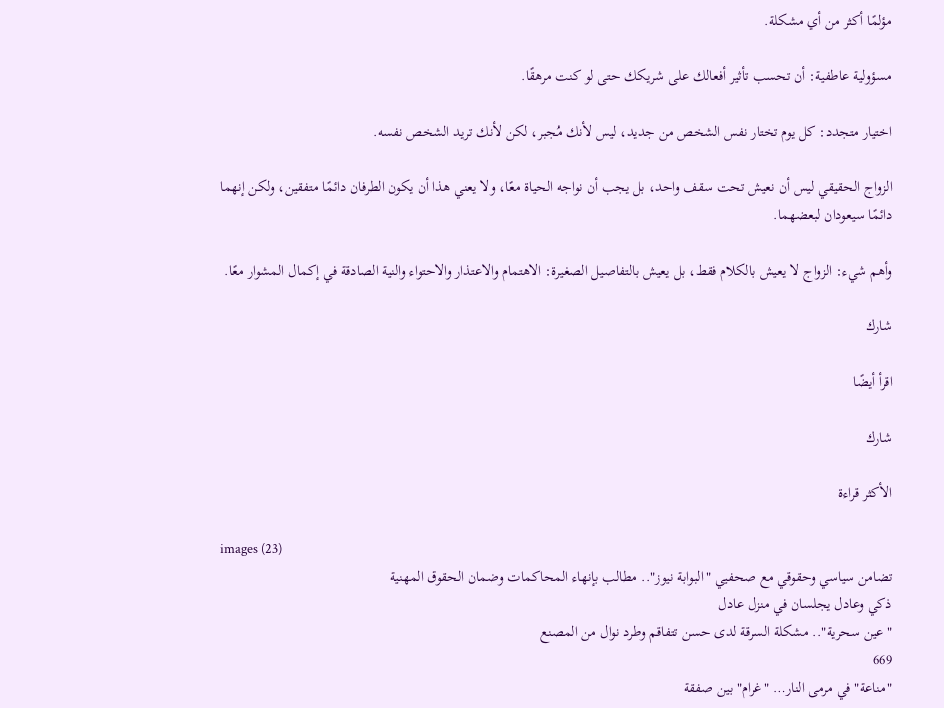مؤلمًا أكثر من أي مشكلة.

مسؤولية عاطفية: أن تحسب تأثير أفعالك على شريكك حتى لو كنت مرهقًا.

اختيار متجدد: كل يوم تختار نفس الشخص من جديد، ليس لأنك مُجبر، لكن لأنك تريد الشخص نفسه.

الزواج الحقيقي ليس أن نعيش تحت سقف واحد، بل يجب أن نواجه الحياة معًا، ولا يعني هذا أن يكون الطرفان دائمًا متفقين، ولكن إنهما دائمًا سيعودان لبعضهما.

وأهم شيء: الزواج لا يعيش بالكلام فقط، بل يعيش بالتفاصيل الصغيرة: الاهتمام والاعتذار والاحتواء والنية الصادقة في إكمال المشوار معًا.

شارك

اقرأ أيضًا

شارك

الأكثر قراءة

images (23)
تضامن سياسي وحقوقي مع صحفيي "البوابة نيوز".. مطالب بإنهاء المحاكمات وضمان الحقوق المهنية
ذكي وعادل يجلسان في منزل عادل
"عين سحرية".. مشكلة السرقة لدى حسن تتفاقم وطرد نوال من المصنع
669
"مناعة" في مرمى النار… "غرام" بين صفقة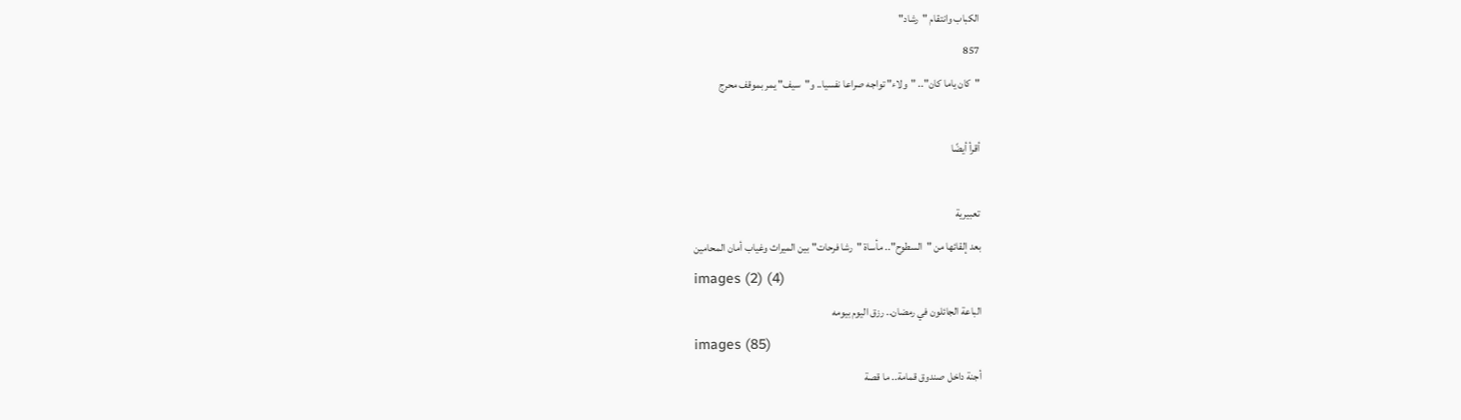الكباب وانتقام "رشاد"
857
"كان ياما كان".. "ولاء" تواجه صراعا نفسيا.. و"سيف" يمر بموقف محرج

أقرأ أيضًا

تعبيرية
بعد إلقائها من "السطوح".. مأساة "رشا فرحات" بين الميراث وغياب أمان المحامين
images (2) (4)
الباعة الجائلون في رمضان.. رزق اليوم بيومه
images (85)
أجنة داخل صندوق قمامة.. ما قصة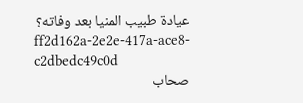عيادة طبيب المنيا بعد وفاته؟
ff2d162a-2e2e-417a-ace8-c2dbedc49c0d
صحاب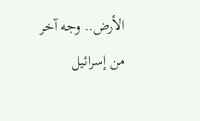الأرض.. وجه آخر من إسرائيل